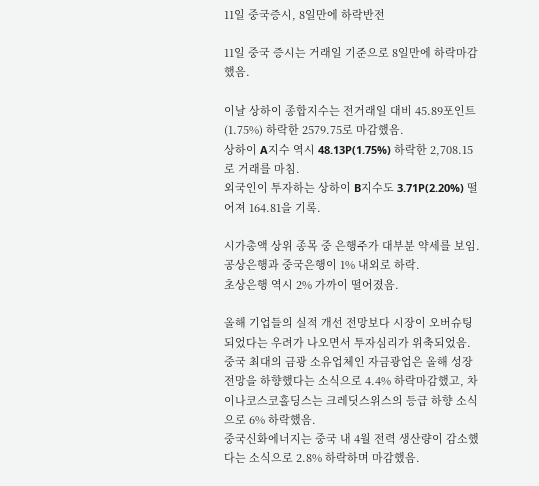11일 중국증시, 8일만에 하락반전

11일 중국 증시는 거래일 기준으로 8일만에 하락마감했음.

이날 상하이 종합지수는 전거래일 대비 45.89포인트(1.75%) 하락한 2579.75로 마감했음.
상하이 A지수 역시 48.13P(1.75%) 하락한 2,708.15로 거래를 마침.
외국인이 투자하는 상하이 B지수도 3.71P(2.20%) 떨어져 164.81을 기록.

시가총액 상위 종목 중 은행주가 대부분 약세를 보임.
공상은행과 중국은행이 1% 내외로 하락.
초상은행 역시 2% 가까이 떨어졌음.

올해 기업들의 실적 개선 전망보다 시장이 오버슈팅되었다는 우려가 나오면서 투자심리가 위축되었음.
중국 최대의 금광 소유업체인 자금광업은 올해 성장 전망을 하향했다는 소식으로 4.4% 하락마감했고, 차이나코스코홀딩스는 크레딧스위스의 등급 하향 소식으로 6% 하락했음.
중국신화에너지는 중국 내 4월 전력 생산량이 감소했다는 소식으로 2.8% 하락하며 마감했음.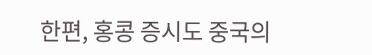한편, 홍콩 증시도 중국의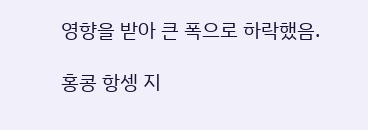영향을 받아 큰 폭으로 하락했음.

홍콩 항셍 지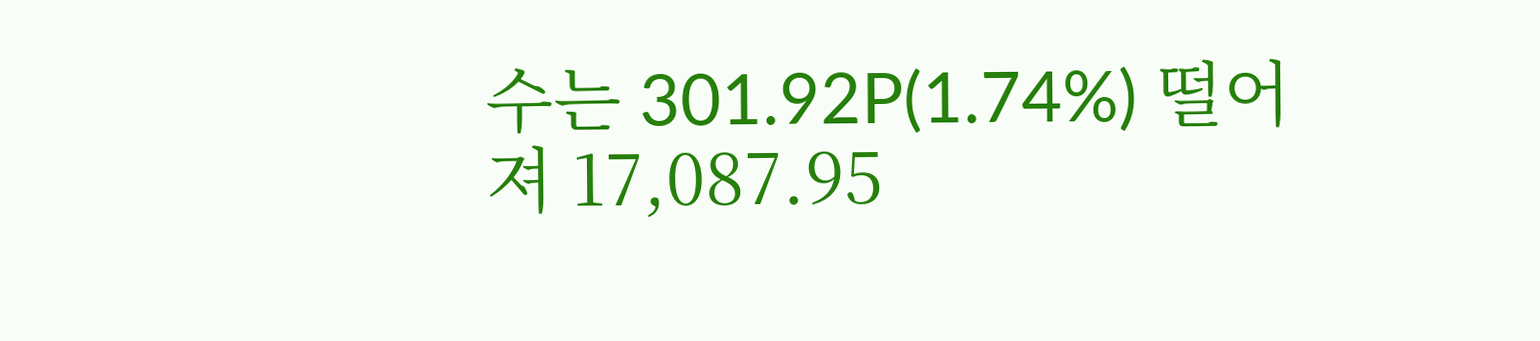수는 301.92P(1.74%) 떨어져 17,087.95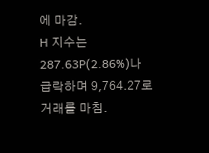에 마감.
H 지수는 287.63P(2.86%)나 급락하며 9,764.27로 거래를 마침.